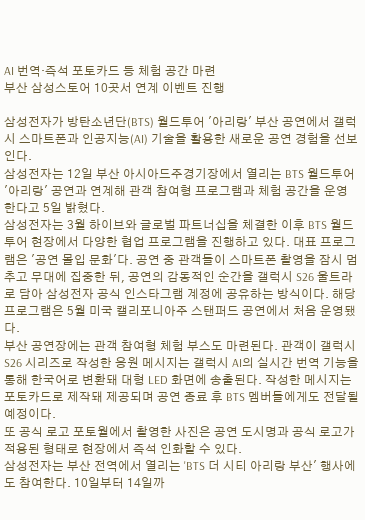AI 번역·즉석 포토카드 등 체험 공간 마련
부산 삼성스토어 10곳서 연계 이벤트 진행

삼성전자가 방탄소년단(BTS) 월드투어 '아리랑' 부산 공연에서 갤럭시 스마트폰과 인공지능(AI) 기술을 활용한 새로운 공연 경험을 선보인다.
삼성전자는 12일 부산 아시아드주경기장에서 열리는 BTS 월드투어 '아리랑' 공연과 연계해 관객 참여형 프로그램과 체험 공간을 운영한다고 5일 밝혔다.
삼성전자는 3월 하이브와 글로벌 파트너십을 체결한 이후 BTS 월드투어 현장에서 다양한 협업 프로그램을 진행하고 있다. 대표 프로그램은 '공연 몰입 문화'다. 공연 중 관객들이 스마트폰 촬영을 잠시 멈추고 무대에 집중한 뒤, 공연의 감동적인 순간을 갤럭시 S26 울트라로 담아 삼성전자 공식 인스타그램 계정에 공유하는 방식이다. 해당 프로그램은 5월 미국 캘리포니아주 스탠퍼드 공연에서 처음 운영됐다.
부산 공연장에는 관객 참여형 체험 부스도 마련된다. 관객이 갤럭시 S26 시리즈로 작성한 응원 메시지는 갤럭시 AI의 실시간 번역 기능을 통해 한국어로 변환돼 대형 LED 화면에 송출된다. 작성한 메시지는 포토카드로 제작돼 제공되며 공연 종료 후 BTS 멤버들에게도 전달될 예정이다.
또 공식 로고 포토월에서 촬영한 사진은 공연 도시명과 공식 로고가 적용된 형태로 현장에서 즉석 인화할 수 있다.
삼성전자는 부산 전역에서 열리는 'BTS 더 시티 아리랑 부산' 행사에도 참여한다. 10일부터 14일까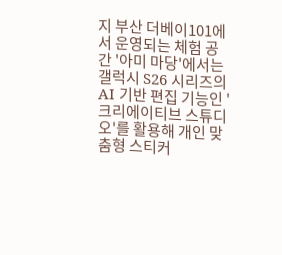지 부산 더베이101에서 운영되는 체험 공간 '아미 마당'에서는 갤럭시 S26 시리즈의 AI 기반 편집 기능인 '크리에이티브 스튜디오'를 활용해 개인 맞춤형 스티커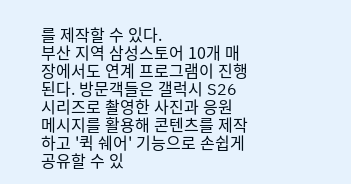를 제작할 수 있다.
부산 지역 삼성스토어 10개 매장에서도 연계 프로그램이 진행된다. 방문객들은 갤럭시 S26 시리즈로 촬영한 사진과 응원 메시지를 활용해 콘텐츠를 제작하고 '퀵 쉐어' 기능으로 손쉽게 공유할 수 있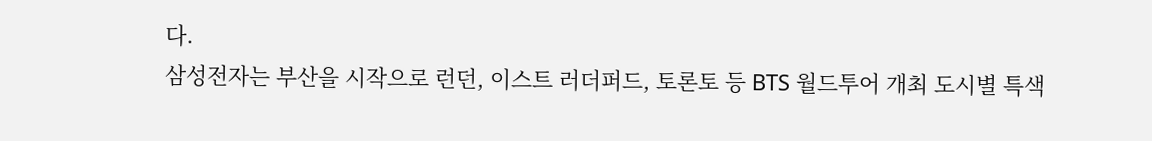다.
삼성전자는 부산을 시작으로 런던, 이스트 러더퍼드, 토론토 등 BTS 월드투어 개최 도시별 특색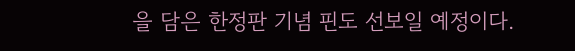을 담은 한정판 기념 핀도 선보일 예정이다.